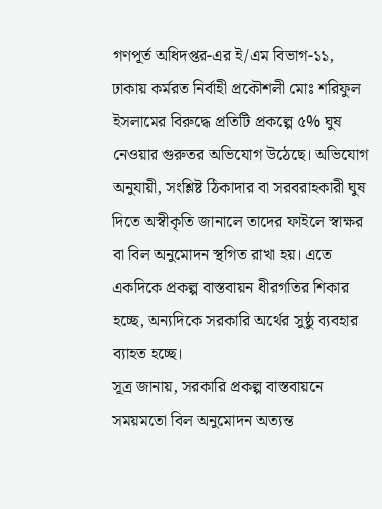গণপূর্ত অধিদপ্তর-এর ই/এম বিভাগ-১১, ঢাকায় কর্মরত নির্বাহী প্রকৌশলী মোঃ শরিফুল ইসলামের বিরুদ্ধে প্রতিটি প্রকল্পে ৫% ঘুষ নেওয়ার গুরুতর অভিযোগ উঠেছে। অভিযোগ অনুযায়ী, সংশ্লিষ্ট ঠিকাদার বা সরবরাহকারী ঘুষ দিতে অস্বীকৃতি জানালে তাদের ফাইলে স্বাক্ষর বা বিল অনুমোদন স্থগিত রাখা হয়। এতে একদিকে প্রকল্প বাস্তবায়ন ধীরগতির শিকার হচ্ছে, অন্যদিকে সরকারি অর্থের সুষ্ঠু ব্যবহার ব্যাহত হচ্ছে।
সূত্র জানায়, সরকারি প্রকল্প বাস্তবায়নে সময়মতো বিল অনুমোদন অত্যন্ত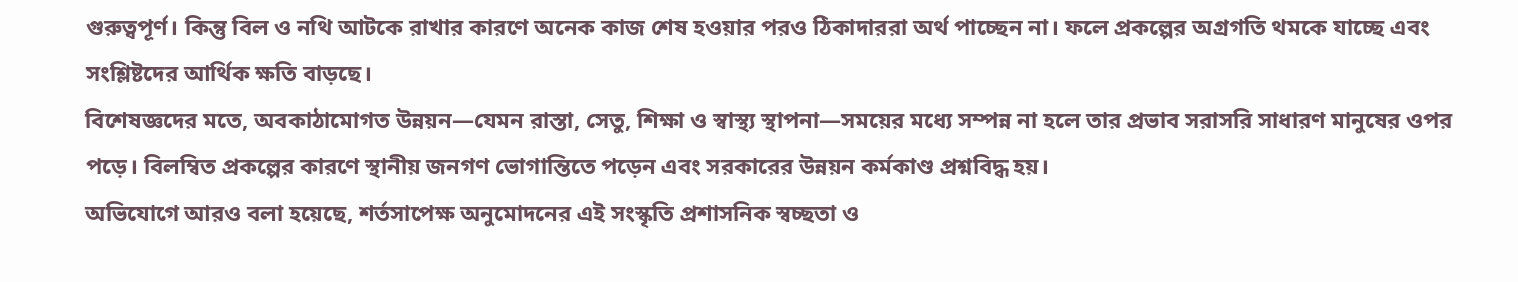গুরুত্বপূর্ণ। কিন্তু বিল ও নথি আটকে রাখার কারণে অনেক কাজ শেষ হওয়ার পরও ঠিকাদাররা অর্থ পাচ্ছেন না। ফলে প্রকল্পের অগ্রগতি থমকে যাচ্ছে এবং সংশ্লিষ্টদের আর্থিক ক্ষতি বাড়ছে।
বিশেষজ্ঞদের মতে, অবকাঠামোগত উন্নয়ন—যেমন রাস্তা, সেতু, শিক্ষা ও স্বাস্থ্য স্থাপনা—সময়ের মধ্যে সম্পন্ন না হলে তার প্রভাব সরাসরি সাধারণ মানুষের ওপর পড়ে। বিলম্বিত প্রকল্পের কারণে স্থানীয় জনগণ ভোগান্তিতে পড়েন এবং সরকারের উন্নয়ন কর্মকাণ্ড প্রশ্নবিদ্ধ হয়।
অভিযোগে আরও বলা হয়েছে, শর্তসাপেক্ষ অনুমোদনের এই সংস্কৃতি প্রশাসনিক স্বচ্ছতা ও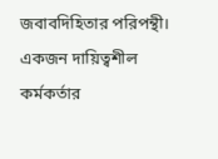জবাবদিহিতার পরিপন্থী। একজন দায়িত্বশীল কর্মকর্তার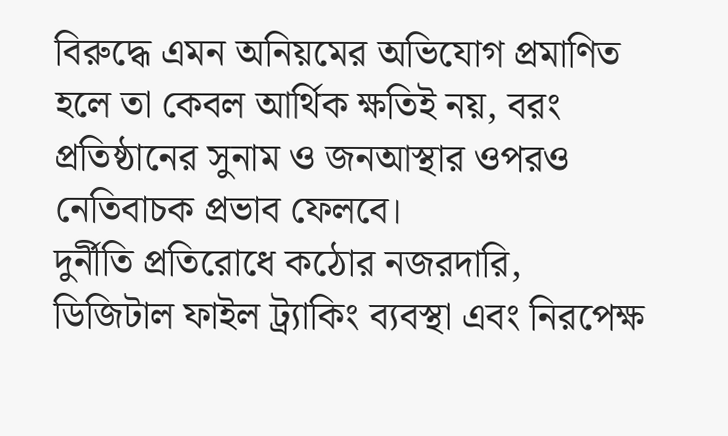বিরুদ্ধে এমন অনিয়মের অভিযোগ প্রমাণিত হলে তা কেবল আর্থিক ক্ষতিই নয়, বরং প্রতিষ্ঠানের সুনাম ও জনআস্থার ওপরও নেতিবাচক প্রভাব ফেলবে।
দুর্নীতি প্রতিরোধে কঠোর নজরদারি, ডিজিটাল ফাইল ট্র্যাকিং ব্যবস্থা এবং নিরপেক্ষ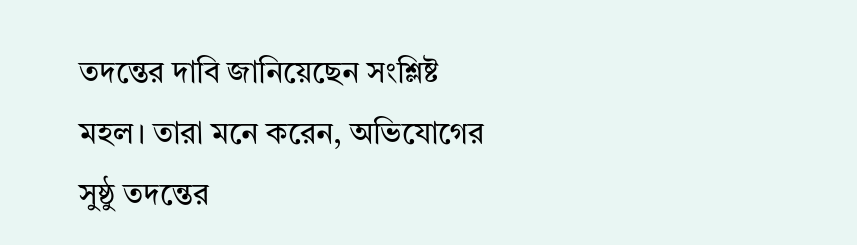তদন্তের দাবি জানিয়েছেন সংশ্লিষ্ট মহল। তারা মনে করেন, অভিযোগের সুষ্ঠু তদন্তের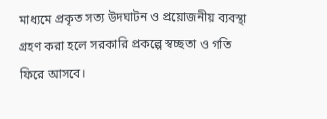মাধ্যমে প্রকৃত সত্য উদঘাটন ও প্রয়োজনীয় ব্যবস্থা গ্রহণ করা হলে সরকারি প্রকল্পে স্বচ্ছতা ও গতি ফিরে আসবে।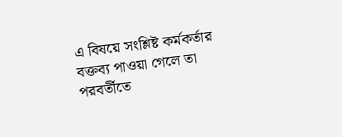এ বিষয়ে সংশ্লিষ্ট কর্মকর্তার বক্তব্য পাওয়া গেলে তা পরবর্তীতে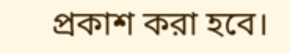প্রকাশ করা হবে।